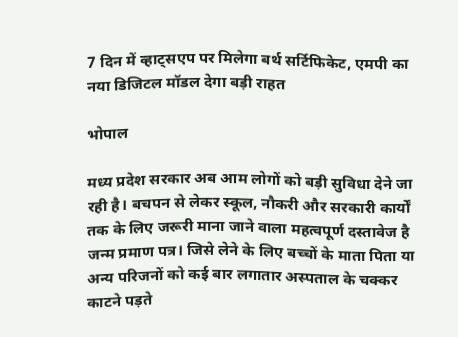7 दिन में व्हाट्सएप पर मिलेगा बर्थ सर्टिफिकेट, एमपी का नया डिजिटल मॉडल देगा बड़ी राहत

भोपाल

मध्य प्रदेश सरकार अब आम लोगों को बड़ी सुविधा देने जा रही है। बचपन से लेकर स्कूल, नौकरी और सरकारी कार्यों तक के लिए जरूरी माना जाने वाला महत्वपूर्ण दस्तावेज है जन्म प्रमाण पत्र। जिसे लेने के लिए बच्चों के माता पिता या अन्य परिजनों को कई बार लगातार अस्पताल के चक्कर काटने पड़ते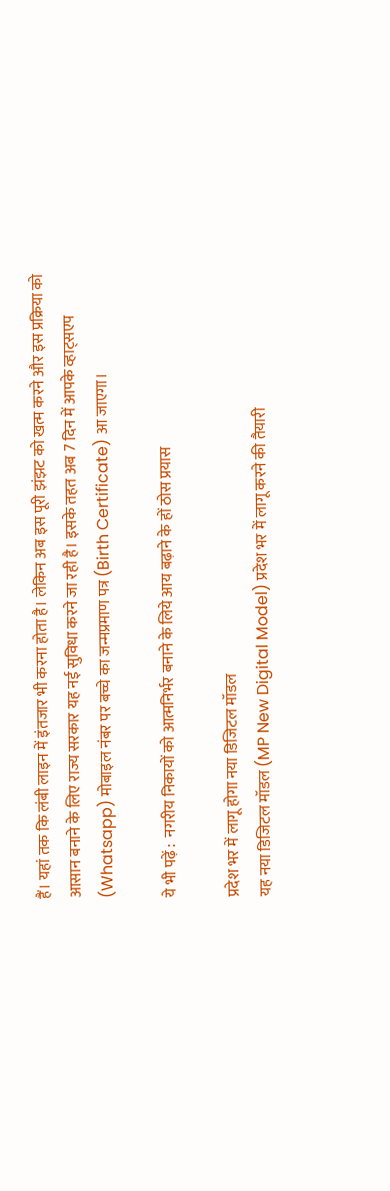हैं। यहां तक कि लंबी लाइन में इंतजार भी करना होता है। लेकिन अब इस पूरी झंझट को खत्म करने और इस प्रक्रिया को आसान बनाने के लिए राज्य सरकार यह नई सुविधा करने जा रही है। इसके तहत अब 7 दिन में आपके व्हाट्सएप (Whatsapp) मोबाइल नंबर पर बच्चे का जन्मप्रमाण पत्र (Birth Certificate) आ जाएगा।

ये भी पढ़ें :  नगरीय निकायों को आत्मनिर्भर बनाने के लिये आय बढ़ाने के हों ठोस प्रयास

प्रदेश भर में लागू होगा नया डिजिटल मॉडल
यह नया डिजिटल मॉडल (MP New Digital Model) प्रदेश भर में लागू करने की तैयारी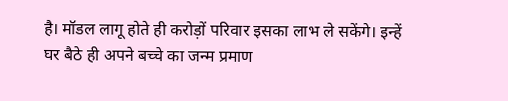है। मॉडल लागू होते ही करोड़ों परिवार इसका लाभ ले सकेंगे। इन्हें घर बैठे ही अपने बच्चे का जन्म प्रमाण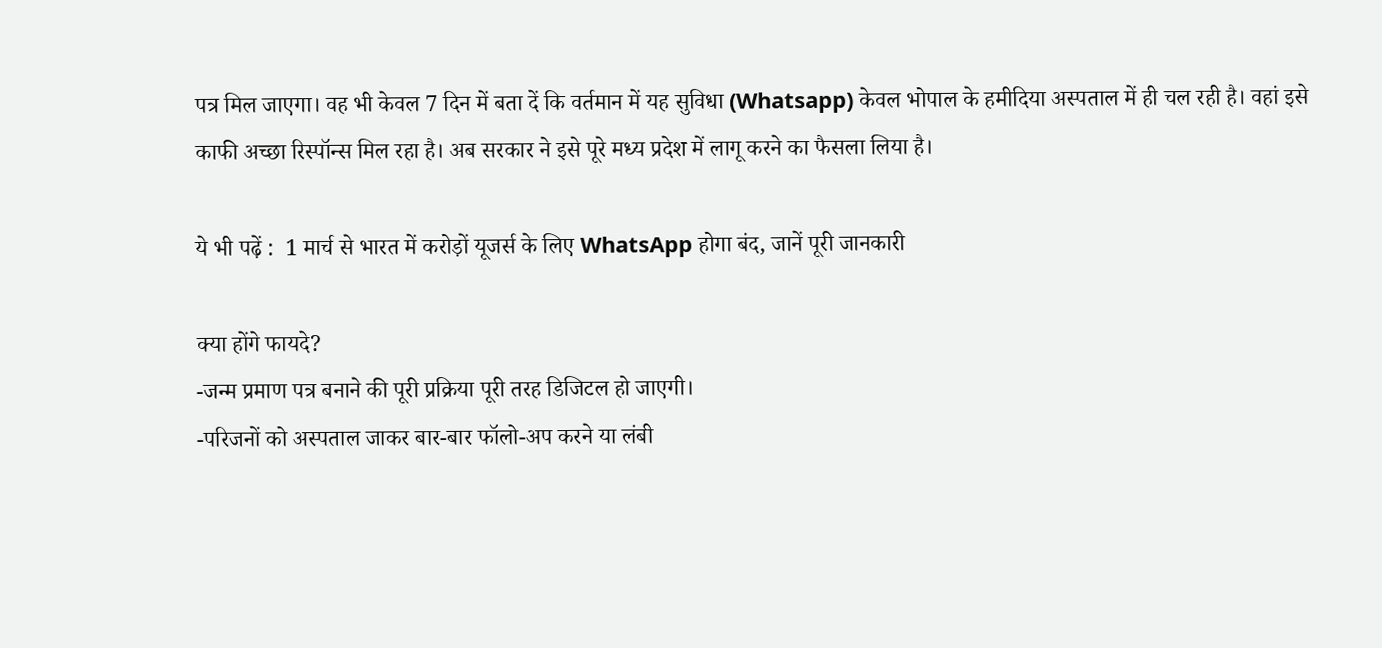पत्र मिल जाएगा। वह भी केवल 7 दिन में बता दें कि वर्तमान में यह सुविधा (Whatsapp) केवल भोपाल के हमीदिया अस्पताल में ही चल रही है। वहां इसे काफी अच्छा रिस्पॉन्स मिल रहा है। अब सरकार ने इसे पूरे मध्य प्रदेश में लागू करने का फैसला लिया है।

ये भी पढ़ें :  1 मार्च से भारत में करोड़ों यूजर्स के लिए WhatsApp होगा बंद, जानें पूरी जानकारी

क्या होंगे फायदे?
-जन्म प्रमाण पत्र बनाने की पूरी प्रक्रिया पूरी तरह डिजिटल हो जाएगी।
-परिजनों को अस्पताल जाकर बार-बार फॉलो-अप करने या लंबी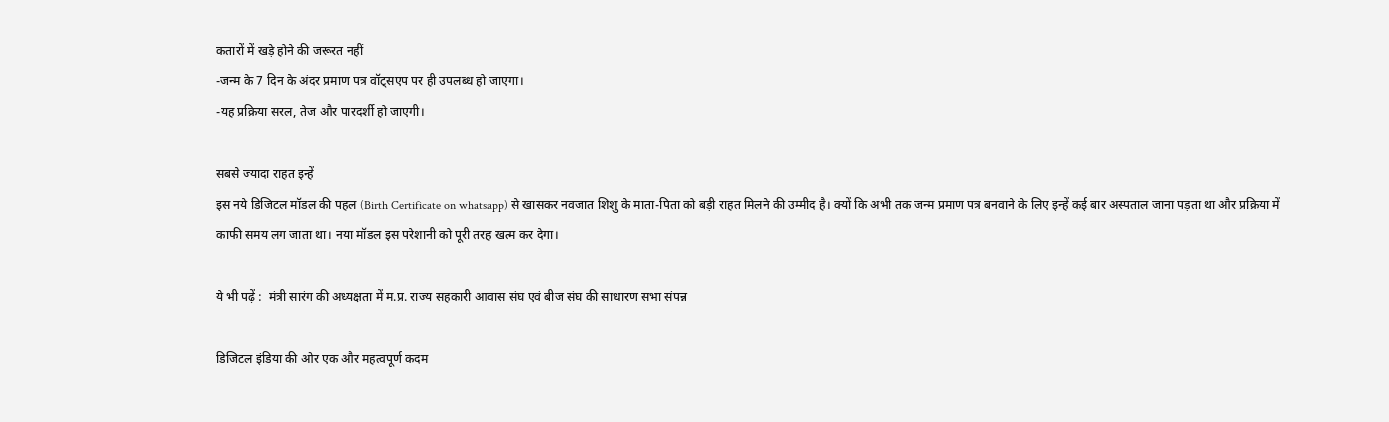कतारों में खड़े होने की जरूरत नहीं
-जन्म के 7 दिन के अंदर प्रमाण पत्र वॉट्सएप पर ही उपलब्ध हो जाएगा।
-यह प्रक्रिया सरल, तेज और पारदर्शी हो जाएगी।

सबसे ज्यादा राहत इन्हें
इस नये डिजिटल मॉडल की पहल (Birth Certificate on whatsapp) से खासकर नवजात शिशु के माता-पिता को बड़ी राहत मिलने की उम्मीद है। क्यों कि अभी तक जन्म प्रमाण पत्र बनवाने के लिए इन्हें कई बार अस्पताल जाना पड़ता था और प्रक्रिया में काफी समय लग जाता था। नया मॉडल इस परेशानी को पूरी तरह खत्म कर देगा।

ये भी पढ़ें :  मंत्री सारंग की अध्यक्षता में म.प्र. राज्य सहकारी आवास संघ एवं बीज संघ की साधारण सभा संपन्न

डिजिटल इंडिया की ओर एक और महत्वपूर्ण कदम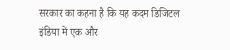सरकार का कहना है कि यह कदम डिजिटल इंडिया में एक और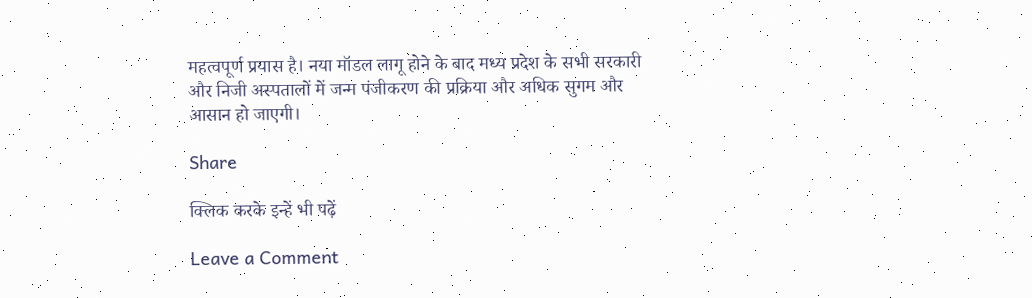महत्वपूर्ण प्रयास है। नया मॉडल लागू होने के बाद मध्य प्रदेश के सभी सरकारी और निजी अस्पतालों में जन्म पंजीकरण की प्रक्रिया और अधिक सुगम और आसान हो जाएगी।

Share

क्लिक करके इन्हें भी पढ़ें

Leave a Comment